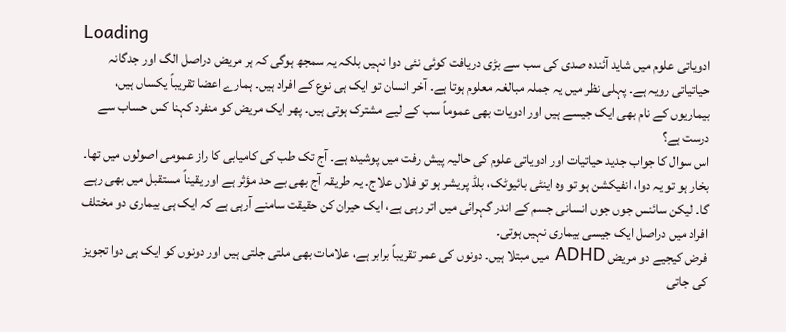Loading
ادویاتی علوم میں شاید آئندہ صدی کی سب سے بڑی دریافت کوئی نئی دوا نہیں بلکہ یہ سمجھ ہوگی کہ ہر مریض دراصل الگ اور جدگانہ حیاتیاتی رویہ ہے۔ پہلی نظر میں یہ جملہ مبالغہ معلوم ہوتا ہے۔ آخر انسان تو ایک ہی نوع کے افراد ہیں۔ ہمارے اعضا تقریباً یکساں ہیں، بیماریوں کے نام بھی ایک جیسے ہیں اور ادویات بھی عموماً سب کے لیے مشترک ہوتی ہیں۔ پھر ایک مریض کو منفرد کہنا کس حساب سے درست ہے؟
اس سوال کا جواب جدید حیاتیات اور ادویاتی علوم کی حالیہ پیش رفت میں پوشیدہ ہے۔ آج تک طب کی کامیابی کا راز عمومی اصولوں میں تھا۔ بخار ہو تو یہ دوا، انفیکشن ہو تو وہ اینٹی بائیوٹک، بلڈ پریشر ہو تو فلاں علاج۔ یہ طریقہ آج بھی بے حد مؤثر ہے اور یقیناً مستقبل میں بھی رہے گا۔ لیکن سائنس جوں جوں انسانی جسم کے اندر گہرائی میں اتر رہی ہے، ایک حیران کن حقیقت سامنے آرہی ہے کہ ایک ہی بیماری دو مختلف افراد میں دراصل ایک جیسی بیماری نہیں ہوتی۔
فرض کیجیے دو مریض ADHD میں مبتلا ہیں۔ دونوں کی عمر تقریباً برابر ہے، علامات بھی ملتی جلتی ہیں اور دونوں کو ایک ہی دوا تجویز کی جاتی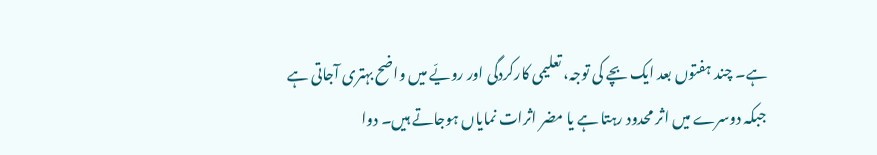ہے۔ چند ہفتوں بعد ایک بچے کی توجہ، تعلیمی کارکردگی اور رویّے میں واضح بہتری آجاتی ہے جبکہ دوسرے میں اثر محدود رہتا ہے یا مضر اثرات نمایاں ہوجاتے ہیں۔ دوا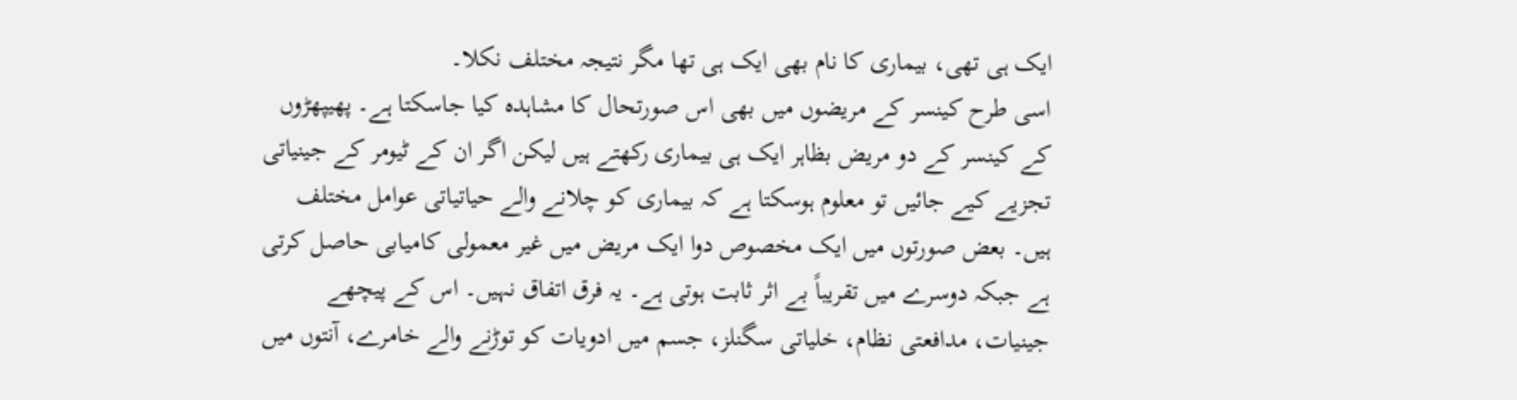ایک ہی تھی، بیماری کا نام بھی ایک ہی تھا مگر نتیجہ مختلف نکلا۔
اسی طرح کینسر کے مریضوں میں بھی اس صورتحال کا مشاہدہ کیا جاسکتا ہے۔ پھیپھڑوں کے کینسر کے دو مریض بظاہر ایک ہی بیماری رکھتے ہیں لیکن اگر ان کے ٹیومر کے جینیاتی تجزیے کیے جائیں تو معلوم ہوسکتا ہے کہ بیماری کو چلانے والے حیاتیاتی عوامل مختلف ہیں۔ بعض صورتوں میں ایک مخصوص دوا ایک مریض میں غیر معمولی کامیابی حاصل کرتی ہے جبکہ دوسرے میں تقریباً بے اثر ثابت ہوتی ہے۔ یہ فرق اتفاق نہیں۔ اس کے پیچھے جینیات، مدافعتی نظام، خلیاتی سگنلز، جسم میں ادویات کو توڑنے والے خامرے، آنتوں میں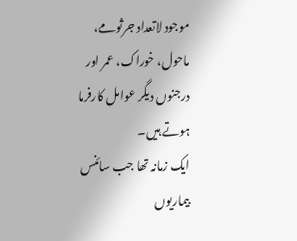موجود لاتعداد جرثومے، ماحول، خوراک، عمر اور درجنوں دیگر عوامل کارفرما ہوتے ہیں۔
ایک زمانہ تھا جب سائنس بیماریوں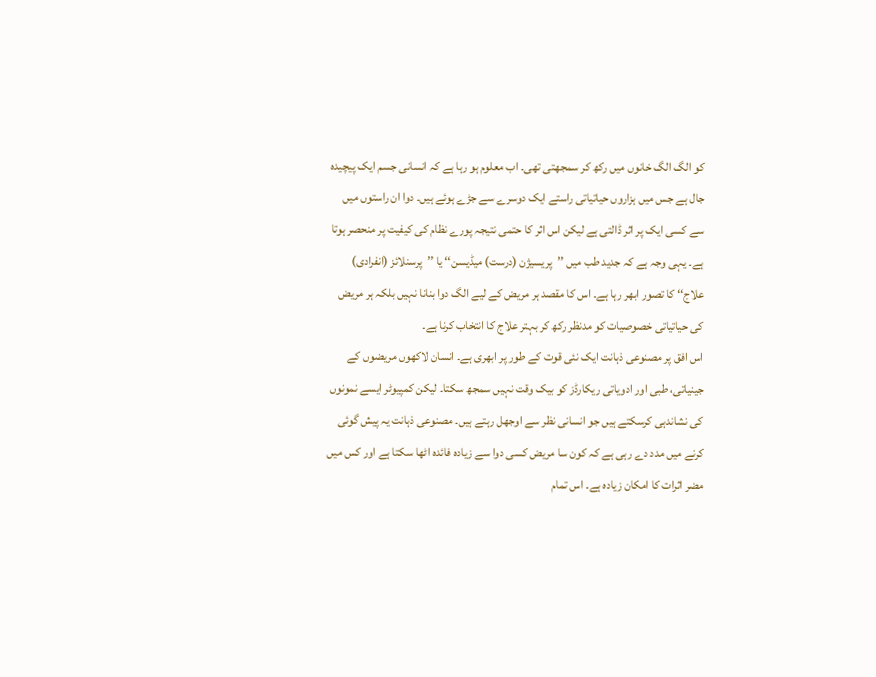کو الگ الگ خانوں میں رکھ کر سمجھتی تھی۔ اب معلوم ہو رہا ہے کہ انسانی جسم ایک پیچیدہ جال ہے جس میں ہزاروں حیاتیاتی راستے ایک دوسرے سے جڑے ہوئے ہیں۔ دوا ان راستوں میں سے کسی ایک پر اثر ڈالتی ہے لیکن اس اثر کا حتمی نتیجہ پورے نظام کی کیفیت پر منحصر ہوتا ہے۔ یہی وجہ ہے کہ جدید طب میں ’’پریسیژن (درست) میڈیسن‘‘ یا ’’پرسنلائز (انفرادی) علاج‘‘ کا تصور ابھر رہا ہے۔ اس کا مقصد ہر مریض کے لیے الگ دوا بنانا نہیں بلکہ ہر مریض کی حیاتیاتی خصوصیات کو مدنظر رکھ کر بہتر علاج کا انتخاب کرنا ہے۔
اس افق پر مصنوعی ذہانت ایک نئی قوت کے طور پر ابھری ہے۔ انسان لاکھوں مریضوں کے جینیاتی، طبی اور ادویاتی ریکارڈز کو بیک وقت نہیں سمجھ سکتا۔ لیکن کمپیوٹر ایسے نمونوں کی نشاندہی کرسکتے ہیں جو انسانی نظر سے اوجھل رہتے ہیں۔ مصنوعی ذہانت یہ پیش گوئی کرنے میں مدد دے رہی ہے کہ کون سا مریض کسی دوا سے زیادہ فائدہ اٹھا سکتا ہے اور کس میں مضر اثرات کا امکان زیادہ ہے۔ اس تمام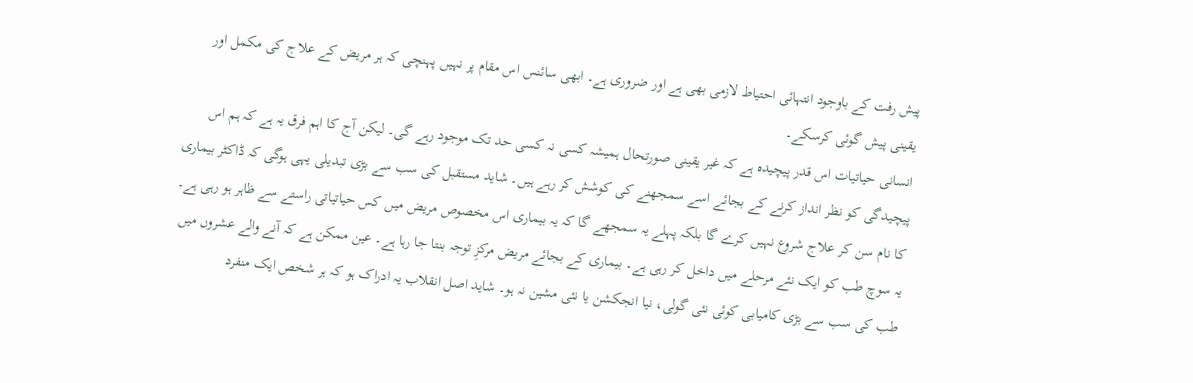پیش رفت کے باوجود انتہائی احتیاط لازمی بھی ہے اور ضروری ہے۔ ابھی سائنس اس مقام پر نہیں پہنچی کہ ہر مریض کے علاج کی مکمل اور یقینی پیش گوئی کرسکے۔
انسانی حیاتیات اس قدر پیچیدہ ہے کہ غیر یقینی صورتحال ہمیشہ کسی نہ کسی حد تک موجود رہے گی۔ لیکن آج کا اہم فرق یہ ہے کہ ہم اس پیچیدگی کو نظر انداز کرنے کے بجائے اسے سمجھنے کی کوشش کر رہے ہیں۔ شاید مستقبل کی سب سے بڑی تبدیلی یہی ہوگی کہ ڈاکٹر بیماری کا نام سن کر علاج شروع نہیں کرے گا بلکہ پہلے یہ سمجھے گا کہ یہ بیماری اس مخصوص مریض میں کس حیاتیاتی راستے سے ظاہر ہو رہی ہے۔ یہ سوچ طب کو ایک نئے مرحلے میں داخل کر رہی ہے۔ بیماری کے بجائے مریض مرکزِ توجہ بنتا جا رہا ہے۔ عین ممکن ہے کہ آنے والے عشروں میں طب کی سب سے بڑی کامیابی کوئی نئی گولی، نیا انجکشن یا نئی مشین نہ ہو۔ شاید اصل انقلاب یہ ادراک ہو کہ ہر شخص ایک منفرد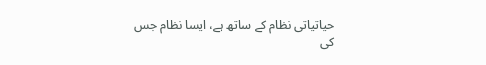حیاتیاتی نظام کے ساتھ ہے، ایسا نظام جس کی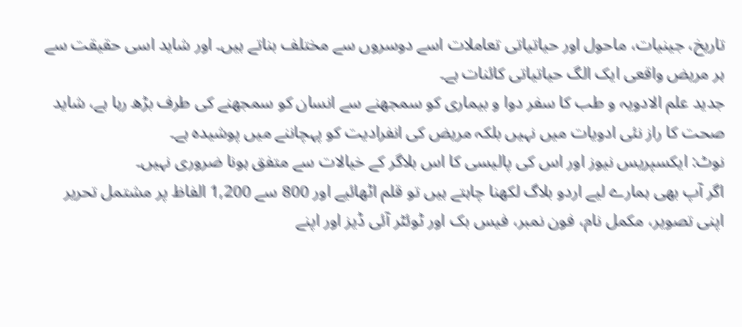تاریخ، جینیات، ماحول اور حیاتیاتی تعاملات اسے دوسروں سے مختلف بناتے ہیں۔ اور شاید اسی حقیقت سے ہر مریض واقعی ایک الگ حیاتیاتی کائنات ہے۔
جدید علم الادویہ و طب کا سفر دوا و بیماری کو سمجھنے سے انسان کو سمجھنے کی طرف بڑھ رہا ہے، شاید صحت کا راز نئی ادویات میں نہیں بلکہ مریض کی انفرادیت کو پہچاننے میں پوشیدہ ہے۔
نوٹ: ایکسپریس نیوز اور اس کی پالیسی کا اس بلاگر کے خیالات سے متفق ہونا ضروری نہیں۔
اگر آپ بھی ہمارے لیے اردو بلاگ لکھنا چاہتے ہیں تو قلم اٹھائیے اور 800 سے 1,200 الفاظ پر مشتمل تحریر اپنی تصویر، مکمل نام، فون نمبر، فیس بک اور ٹوئٹر آئی ڈیز اور اپنے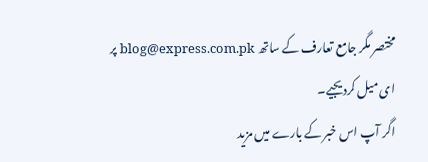مختصر مگر جامع تعارف کے ساتھ blog@express.com.pk پر ای میل کردیجیے۔
اگر آپ اس خبر کے بارے میں مزید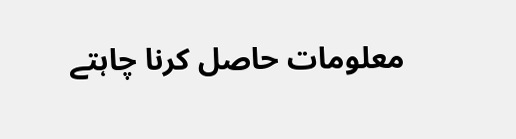معلومات حاصل کرنا چاہتے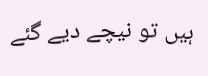ہیں تو نیچے دیے گئے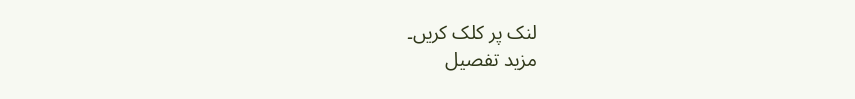لنک پر کلک کریں۔
مزید تفصیل